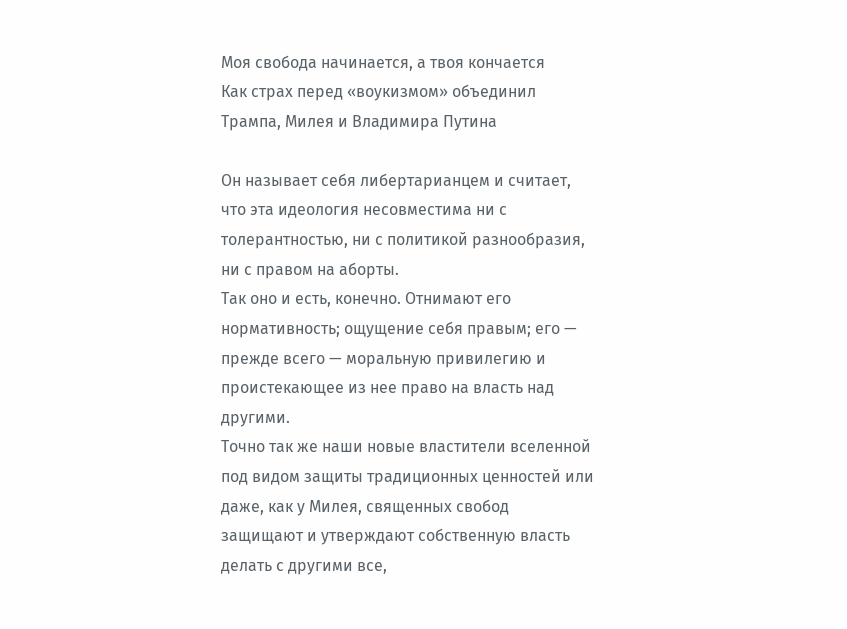Моя свобода начинается, а твоя кончается
Как страх перед «воукизмом» объединил Трампа, Милея и Владимира Путина

Он называет себя либертарианцем и считает, что эта идеология несовместима ни с толерантностью, ни с политикой разнообразия, ни с правом на аборты.
Так оно и есть, конечно. Отнимают его нормативность; ощущение себя правым; его — прежде всего — моральную привилегию и проистекающее из нее право на власть над другими.
Точно так же наши новые властители вселенной под видом защиты традиционных ценностей или даже, как у Милея, священных свобод защищают и утверждают собственную власть делать с другими все,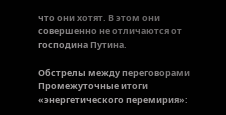что они хотят. В этом они совершенно не отличаются от господина Путина.

Обстрелы между переговорами
Промежуточные итоги «энергетического перемирия»: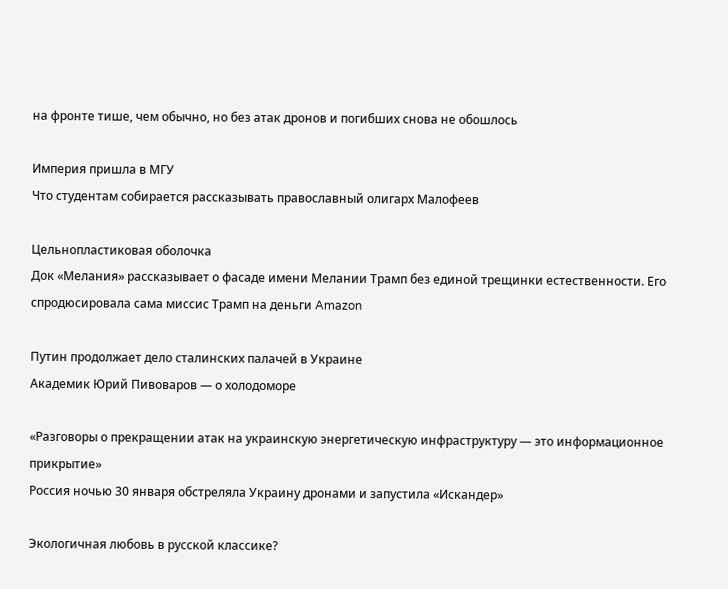на фронте тише, чем обычно, но без атак дронов и погибших снова не обошлось

Империя пришла в МГУ
Что студентам собирается рассказывать православный олигарх Малофеев

Цельнопластиковая оболочка
Док «Мелания» рассказывает о фасаде имени Мелании Трамп без единой трещинки естественности. Его спродюсировала сама миссис Трамп на деньги Amazon

Путин продолжает дело сталинских палачей в Украине
Академик Юрий Пивоваров — о холодоморе

«Разговоры о прекращении атак на украинскую энергетическую инфраструктуру — это информационное прикрытие»
Россия ночью 30 января обстреляла Украину дронами и запустила «Искандер»

Экологичная любовь в русской классике?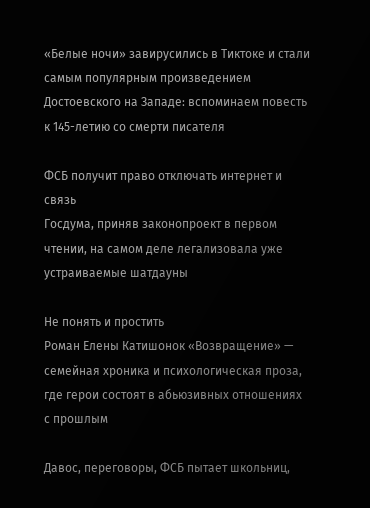«Белые ночи» завирусились в Тиктоке и стали самым популярным произведением Достоевского на Западе: вспоминаем повесть к 145-летию со смерти писателя

ФСБ получит право отключать интернет и связь
Госдума, приняв законопроект в первом чтении, на самом деле легализовала уже устраиваемые шатдауны

Не понять и простить
Роман Елены Катишонок «Возвращение» — семейная хроника и психологическая проза, где герои состоят в абьюзивных отношениях с прошлым

Давос, переговоры, ФСБ пытает школьниц,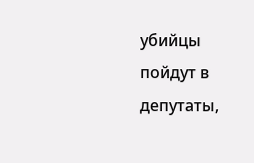убийцы пойдут в депутаты,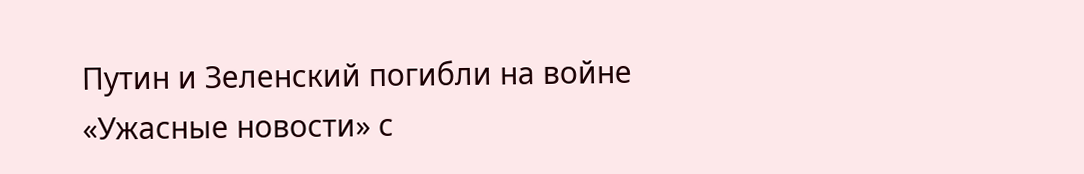Путин и Зеленский погибли на войне
«Ужасные новости» с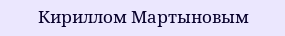Кириллом Мартыновым